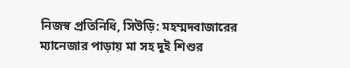নিজস্ব প্রতিনিধি, সিউড়ি: মহম্মদবাজারের ম্যানেজার পাড়ায় মা সহ দুই শিশুর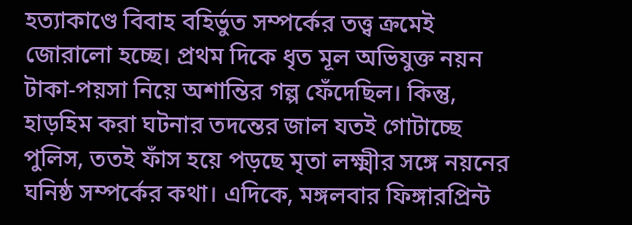হত্যাকাণ্ডে বিবাহ বহির্ভুত সম্পর্কের তত্ত্ব ক্রমেই জোরালো হচ্ছে। প্রথম দিকে ধৃত মূল অভিযুক্ত নয়ন টাকা-পয়সা নিয়ে অশান্তির গল্প ফেঁদেছিল। কিন্তু, হাড়হিম করা ঘটনার তদন্তের জাল যতই গোটাচ্ছে পুলিস, ততই ফাঁস হয়ে পড়ছে মৃতা লক্ষ্মীর সঙ্গে নয়নের ঘনিষ্ঠ সম্পর্কের কথা। এদিকে, মঙ্গলবার ফিঙ্গারপ্রিন্ট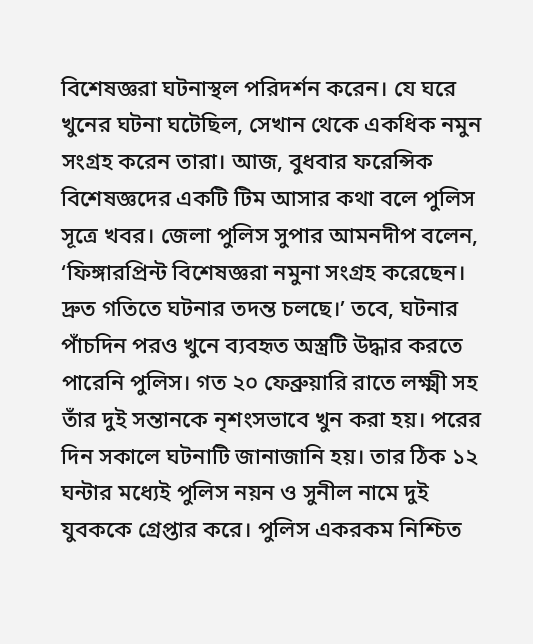বিশেষজ্ঞরা ঘটনাস্থল পরিদর্শন করেন। যে ঘরে খুনের ঘটনা ঘটেছিল, সেখান থেকে একধিক নমুন সংগ্রহ করেন তারা। আজ, বুধবার ফরেন্সিক বিশেষজ্ঞদের একটি টিম আসার কথা বলে পুলিস সূত্রে খবর। জেলা পুলিস সুপার আমনদীপ বলেন, ‘ফিঙ্গারপ্রিন্ট বিশেষজ্ঞরা নমুনা সংগ্রহ করেছেন। দ্রুত গতিতে ঘটনার তদন্ত চলছে।’ তবে, ঘটনার পাঁচদিন পরও খুনে ব্যবহৃত অস্ত্রটি উদ্ধার করতে পারেনি পুলিস। গত ২০ ফেব্রুয়ারি রাতে লক্ষ্মী সহ তাঁর দুই সন্তানকে নৃশংসভাবে খুন করা হয়। পরের দিন সকালে ঘটনাটি জানাজানি হয়। তার ঠিক ১২ ঘন্টার মধ্যেই পুলিস নয়ন ও সুনীল নামে দুই যুবককে গ্রেপ্তার করে। পুলিস একরকম নিশ্চিত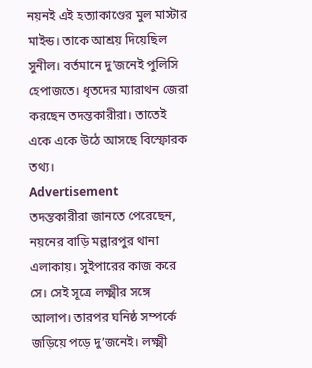নয়নই এই হত্যাকাণ্ডের মুল মাস্টার মাইন্ড। তাকে আশ্রয় দিয়েছিল সুনীল। বর্তমানে দু’জনেই পুলিসি হেপাজতে। ধৃতদের ম্যারাথন জেরা করছেন তদন্তকারীরা। তাতেই একে একে উঠে আসছে বিস্ফোরক তথ্য।
Advertisement
তদন্তকারীরা জানতে পেরেছেন, নয়নের বাড়ি মল্লারপুর থানা এলাকায়। সুইপারের কাজ করে সে। সেই সূত্রে লক্ষ্মীর সঙ্গে আলাপ। তারপর ঘনিষ্ঠ সম্পর্কে জড়িয়ে পড়ে দু’জনেই। লক্ষ্মী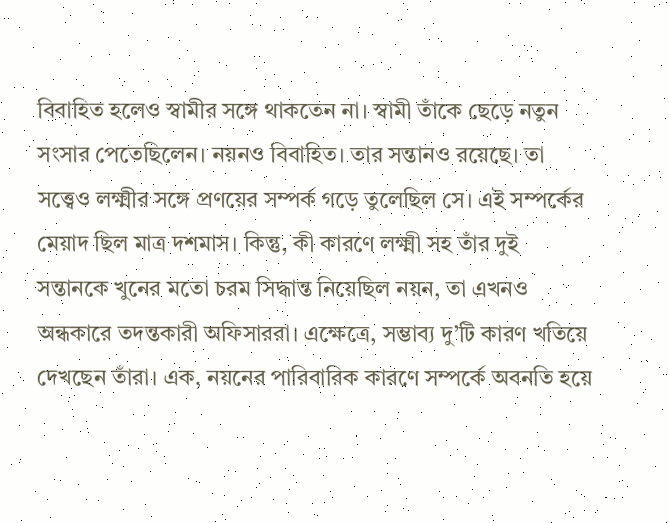বিবাহিত হলেও স্বামীর সঙ্গে থাকতেন না। স্বামী তাঁকে ছেড়ে নতুন সংসার পেতেছিলেন। নয়নও বিবাহিত। তার সন্তানও রয়েছে। তা সত্ত্বেও লক্ষ্মীর সঙ্গে প্রণয়ের সম্পর্ক গড়ে তুলেছিল সে। এই সম্পর্কের মেয়াদ ছিল মাত্র দশমাস। কিন্তু, কী কারণে লক্ষ্মী সহ তাঁর দুই সন্তানকে খুনের মতো চরম সিদ্ধান্ত নিয়েছিল নয়ন, তা এখনও অন্ধকারে তদন্তকারী অফিসাররা। এক্ষেত্রে, সম্ভাব্য দু’টি কারণ খতিয়ে দেখছেন তাঁরা। এক, নয়নের পারিবারিক কারণে সম্পর্কে অবনতি হয়ে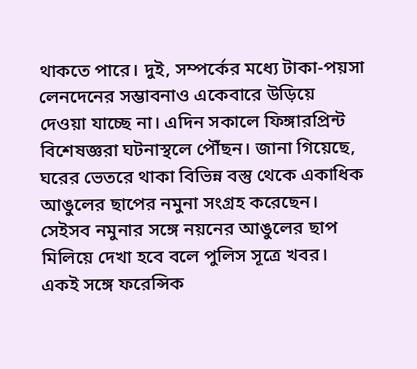থাকতে পারে। দুই, সম্পর্কের মধ্যে টাকা-পয়সা লেনদেনের সম্ভাবনাও একেবারে উড়িয়ে দেওয়া যাচ্ছে না। এদিন সকালে ফিঙ্গারপ্রিন্ট বিশেষজ্ঞরা ঘটনাস্থলে পৌঁছন। জানা গিয়েছে, ঘরের ভেতরে থাকা বিভিন্ন বস্তু থেকে একাধিক আঙুলের ছাপের নমুনা সংগ্রহ করেছেন। সেইসব নমুনার সঙ্গে নয়নের আঙুলের ছাপ মিলিয়ে দেখা হবে বলে পুলিস সূত্রে খবর। একই সঙ্গে ফরেন্সিক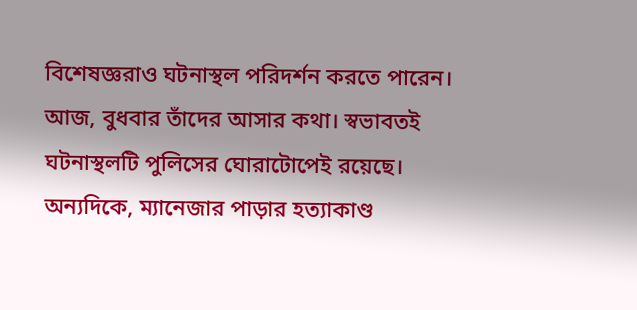বিশেষজ্ঞরাও ঘটনাস্থল পরিদর্শন করতে পারেন। আজ, বুধবার তাঁদের আসার কথা। স্বভাবতই ঘটনাস্থলটি পুলিসের ঘোরাটোপেই রয়েছে। অন্যদিকে, ম্যানেজার পাড়ার হত্যাকাণ্ড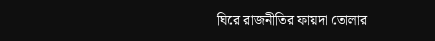ঘিরে রাজনীতির ফায়দা তোলার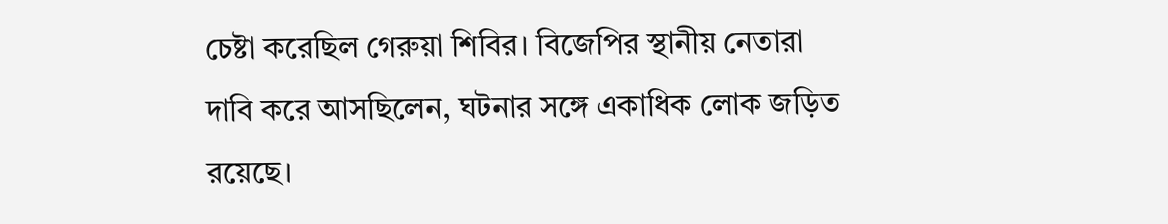চেষ্টা করেছিল গেরুয়া শিবির। বিজেপির স্থানীয় নেতারা দাবি করে আসছিলেন, ঘটনার সঙ্গে একাধিক লোক জড়িত রয়েছে।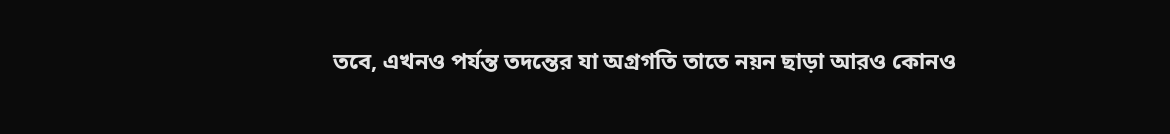তবে, এখনও পর্যন্ত তদন্তের যা অগ্রগতি তাতে নয়ন ছাড়া আরও কোনও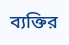ব্যক্তির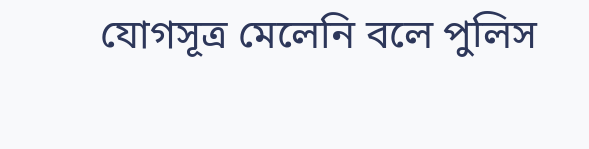যোগসূত্র মেলেনি বলে পুলিস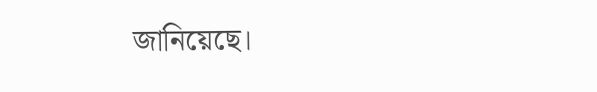জানিয়েছে।